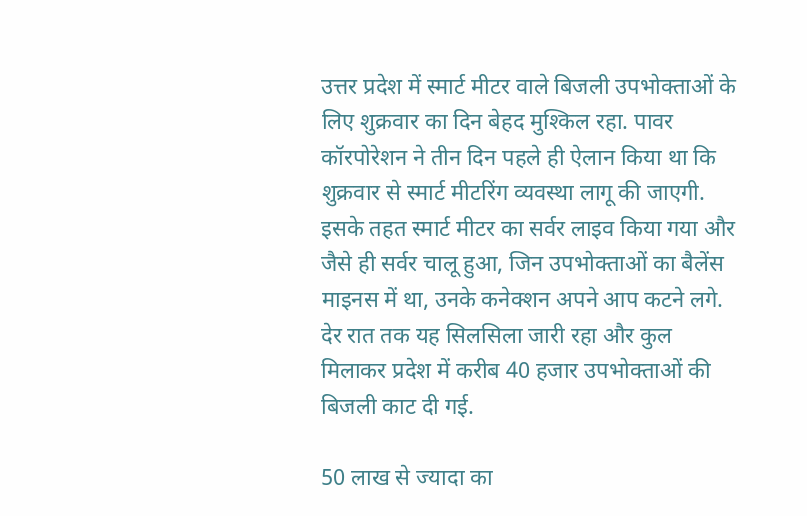उत्तर प्रदेश में स्मार्ट मीटर वाले बिजली उपभोक्ताओं के लिए शुक्रवार का दिन बेहद मुश्किल रहा. पावर कॉरपोरेशन ने तीन दिन पहले ही ऐलान किया था कि शुक्रवार से स्मार्ट मीटरिंग व्यवस्था लागू की जाएगी. इसके तहत स्मार्ट मीटर का सर्वर लाइव किया गया और जैसे ही सर्वर चालू हुआ, जिन उपभोक्ताओं का बैलेंस माइनस में था, उनके कनेक्शन अपने आप कटने लगे. देर रात तक यह सिलसिला जारी रहा और कुल मिलाकर प्रदेश में करीब 40 हजार उपभोक्ताओं की बिजली काट दी गई.

50 लाख से ज्यादा का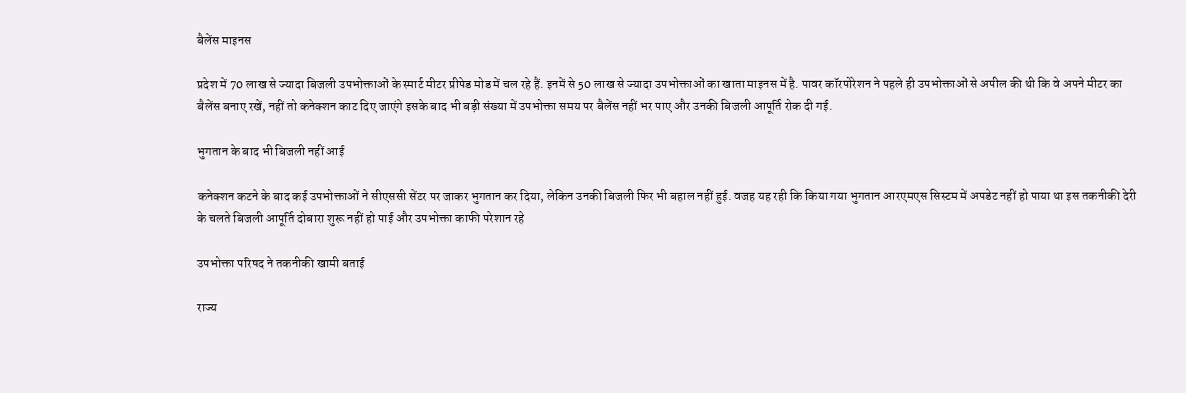बैलेंस माइनस

प्रदेश में 70 लाख से ज्यादा बिजली उपभोक्ताओं के स्मार्ट मीटर प्रीपेड मोड में चल रहे हैं. इनमें से 50 लाख से ज्यादा उपभोक्ताओं का खाता माइनस में है. पावर कॉरपोरेशन ने पहले ही उपभोक्ताओं से अपील की थी कि वे अपने मीटर का बैलेंस बनाए रखें, नहीं तो कनेक्शन काट दिए जाएंगे इसके बाद भी बड़ी संख्या में उपभोक्ता समय पर बैलेंस नहीं भर पाए और उनकी बिजली आपूर्ति रोक दी गई.

भुगतान के बाद भी बिजली नहीं आई

कनेक्शन कटने के बाद कई उपभोक्ताओं ने सीएससी सेंटर पर जाकर भुगतान कर दिया, लेकिन उनकी बिजली फिर भी बहाल नहीं हुई. वजह यह रही कि किया गया भुगतान आरएमएस सिस्टम में अपडेट नहीं हो पाया था इस तकनीकी देरी के चलते बिजली आपूर्ति दोबारा शुरू नहीं हो पाई और उपभोक्ता काफी परेशान रहे

उपभोक्ता परिषद ने तकनीकी खामी बताई

राज्य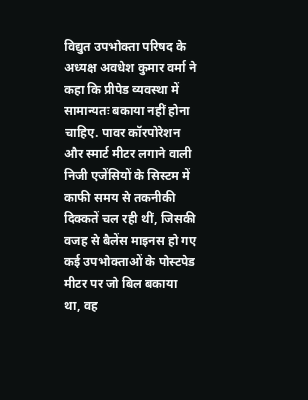विद्युत उपभोक्ता परिषद के अध्यक्ष अवधेश कुमार वर्मा ने कहा कि प्रीपेड व्यवस्था में सामान्यतः बकाया नहीं होना चाहिए. पावर कॉरपोरेशन और स्मार्ट मीटर लगाने वाली निजी एजेंसियों के सिस्टम में काफी समय से तकनीकी दिक्कतें चल रही थीं, जिसकी वजह से बैलेंस माइनस हो गए कई उपभोक्ताओं के पोस्टपेड मीटर पर जो बिल बकाया था, वह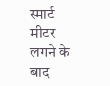स्मार्ट मीटर लगने के बाद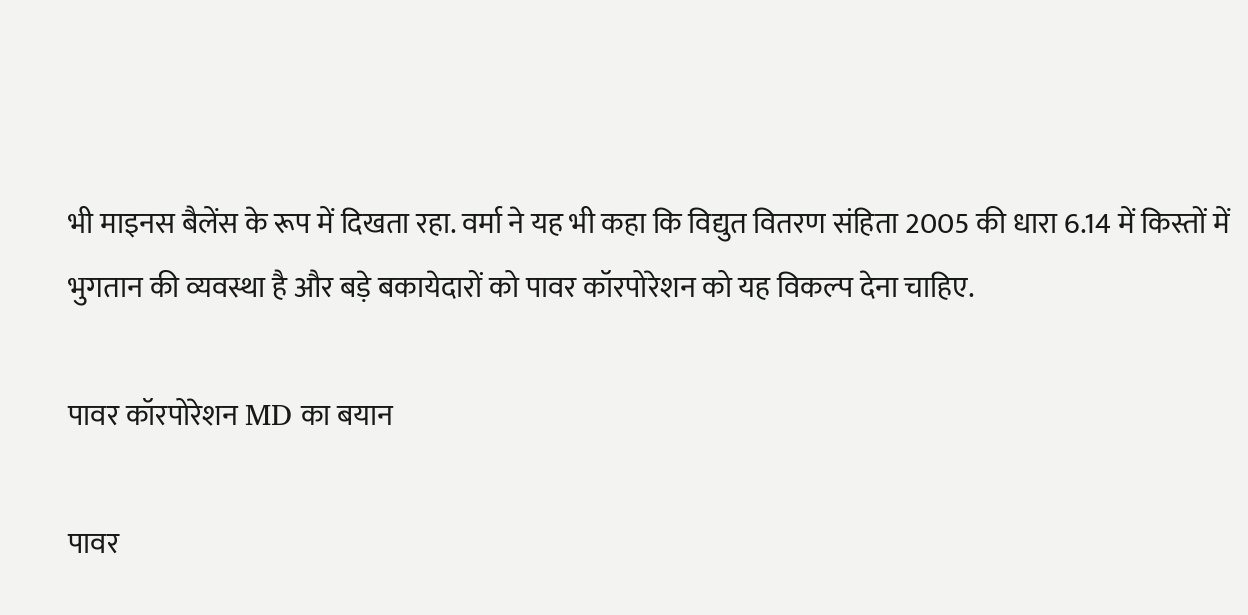भी माइनस बैलेंस के रूप में दिखता रहा. वर्मा ने यह भी कहा कि विद्युत वितरण संहिता 2005 की धारा 6.14 में किस्तों में भुगतान की व्यवस्था है और बड़े बकायेदारों को पावर कॉरपोरेशन को यह विकल्प देना चाहिए.

पावर कॉरपोरेशन MD का बयान

पावर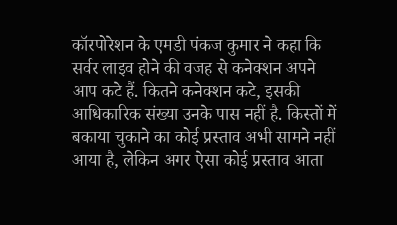कॉरपोरेशन के एमडी पंकज कुमार ने कहा कि सर्वर लाइव होने की वजह से कनेक्शन अपने आप कटे हैं. कितने कनेक्शन कटे, इसकी आधिकारिक संख्या उनके पास नहीं है. किस्तों में बकाया चुकाने का कोई प्रस्ताव अभी सामने नहीं आया है, लेकिन अगर ऐसा कोई प्रस्ताव आता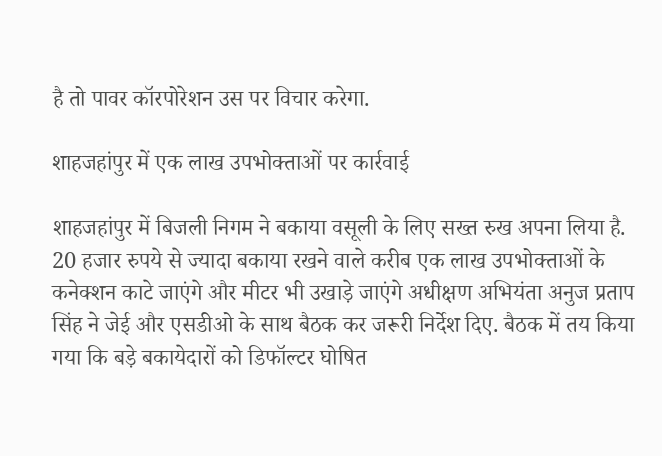है तो पावर कॉरपोरेशन उस पर विचार करेगा.

शाहजहांपुर में एक लाख उपभोक्ताओं पर कार्रवाई

शाहजहांपुर में बिजली निगम ने बकाया वसूली के लिए सख्त रुख अपना लिया है. 20 हजार रुपये से ज्यादा बकाया रखने वाले करीब एक लाख उपभोक्ताओं के कनेक्शन काटे जाएंगे और मीटर भी उखाड़े जाएंगे अधीक्षण अभियंता अनुज प्रताप सिंह ने जेई और एसडीओ के साथ बैठक कर जरूरी निर्देश दिए. बैठक में तय किया गया कि बड़े बकायेदारों को डिफॉल्टर घोषित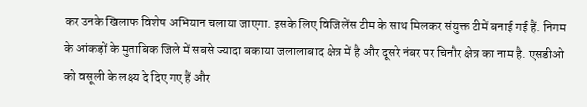कर उनके खिलाफ विशेष अभियान चलाया जाएगा. इसके लिए विजिलेंस टीम के साथ मिलकर संयुक्त टीमें बनाई गई हैं. निगम के आंकड़ों के मुताबिक जिले में सबसे ज्यादा बकाया जलालाबाद क्षेत्र में है और दूसरे नंबर पर चिनौर क्षेत्र का नाम है. एसडीओ को वसूली के लक्ष्य दे दिए गए हैं और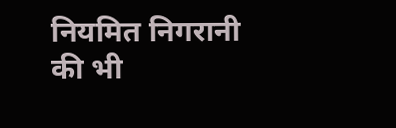नियमित निगरानी की भी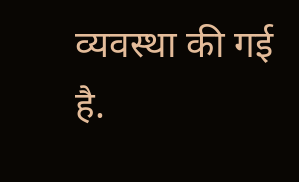व्यवस्था की गई है.